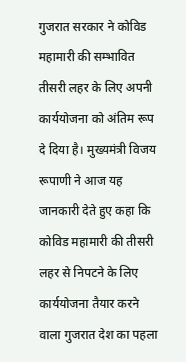गुजरात सरकार ने कोविड महामारी की सम्भावित तीसरी लहर के लिए अपनी कार्ययोजना को अंतिम रूप दे दिया है। मुख्यमंत्री विजय रूपाणी ने आज यह जानकारी देते हुए कहा कि कोविड महामारी की तीसरी लहर से निपटने के लिए कार्ययोजना तैयार करने वाला गुजरात देश का पहला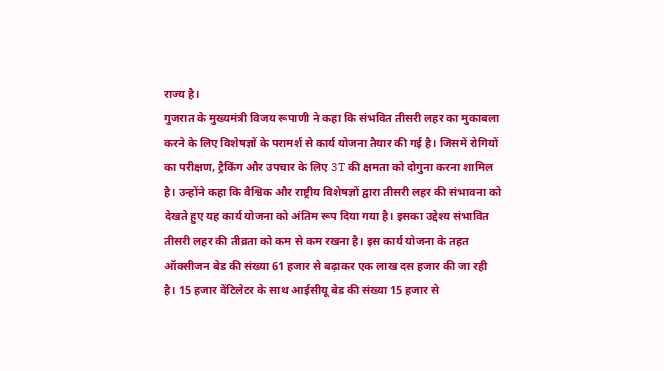राज्य है।
गुजरात के मुख्यमंत्री विजय रूपाणी ने कहा कि संभवित तीसरी लहर का मुकाबला करने के लिए विशेषज्ञों के परामर्श से कार्य योजना तैयार की गई है। जिसमें रोगियों का परीक्षण, ट्रैकिंग और उपचार के लिए 3T की क्षमता को दोगुना करना शामिल है। उन्होंने कहा कि वैश्विक और राष्ट्रीय विशेषज्ञों द्वारा तीसरी लहर की संभावना को देखते हुए यह कार्य योजना को अंतिम रूप दिया गया है। इसका उद्देश्य संभावित तीसरी लहर की तीव्रता को कम से कम रखना है। इस कार्य योजना के तहत ऑक्सीजन बेड की संख्या 61 हजार से बढ़ाकर एक लाख दस हजार की जा रही है। 15 हजार वेंटिलेटर के साथ आईसीयू बेड की संख्या 15 हजार से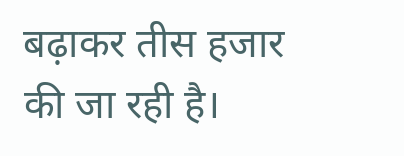बढ़ाकर तीस हजार की जा रही है।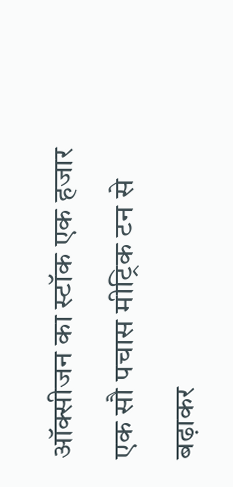ऑक्सीजन का स्टॉक एक हजार एक सौ पचास मीट्रिक टन से बढ़ाकर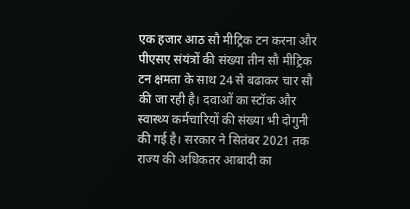एक हजार आठ सौ मीट्रिक टन करना और पीएसए संयंत्रों की संख्या तीन सौ मीट्रिक टन क्षमता के साथ 24 से बढाकर चार सौ की जा रही है। दवाओं का स्टॉक और स्वास्थ्य कर्मचारियों की संख्या भी दोगुनी की गई है। सरकार ने सितंबर 2021 तक राज्य की अधिकतर आबादी का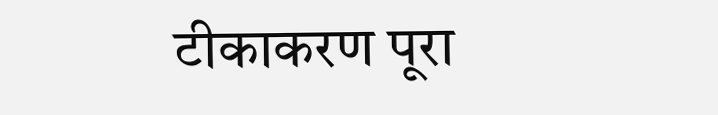टीकाकरण पूरा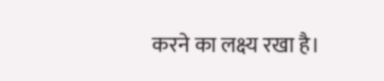करने का लक्ष्य रखा है।